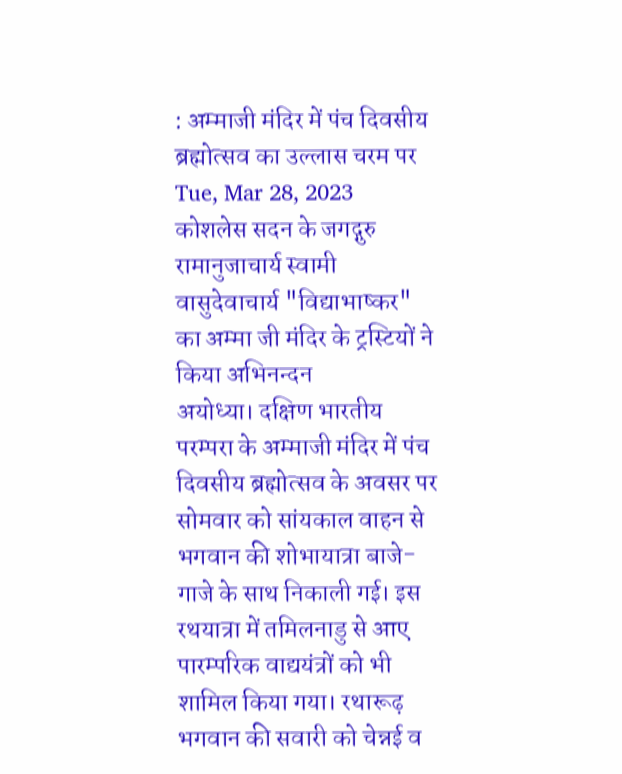: अम्माजी मंदिर में पंच दिवसीय ब्रह्मोत्सव का उल्लास चरम पर
Tue, Mar 28, 2023
कोशलेस सदन के जगद्गुरु रामानुजाचार्य स्वामी वासुदेवाचार्य "विद्याभाष्कर" का अम्मा जी मंदिर के ट्रस्टियों ने किया अभिनन्दन
अयोध्या। दक्षिण भारतीय परम्परा के अम्माजी मंदिर में पंच दिवसीय ब्रह्मोत्सव के अवसर पर सोमवार को सांयकाल वाहन से भगवान की शोभायात्रा बाजे-गाजे के साथ निकाली गई। इस रथयात्रा में तमिलनाडु से आए पारम्परिक वाद्ययंत्रों को भी शामिल किया गया। रथारूढ़ भगवान की सवारी को चेन्नई व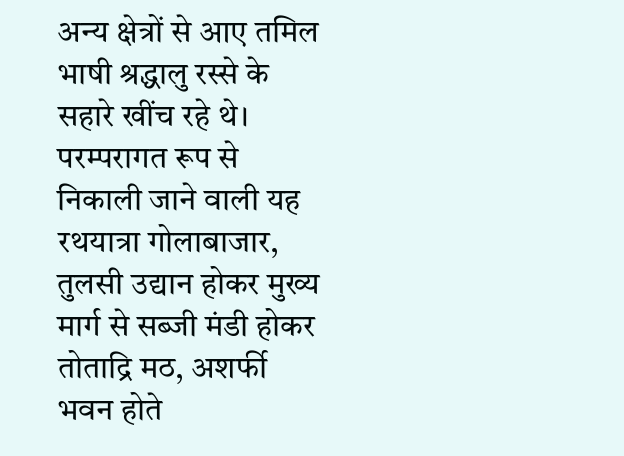अन्य क्षेत्रों से आए तमिल भाषी श्रद्धालु रस्से के सहारे खींच रहे थे।
परम्परागत रूप से निकाली जाने वाली यह रथयात्रा गोलाबाजार, तुलसी उद्यान होकर मुख्य मार्ग से सब्जी मंडी होकर तोताद्रि मठ, अशर्फी भवन होते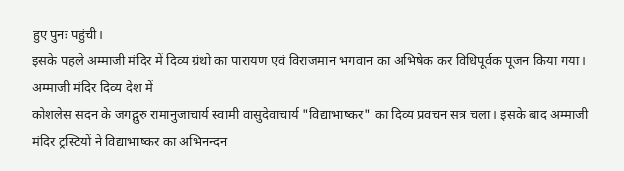हुए पुनः पहुंची।
इसके पहले अम्माजी मंदिर में दिव्य ग्रंथो का पारायण एवं विराजमान भगवान का अभिषेक कर विधिपूर्वक पूजन किया गया।
अम्माजी मंदिर दिव्य देश में
कोशलेस सदन के जगद्गुरु रामानुजाचार्य स्वामी वासुदेवाचार्य "विद्याभाष्कर" का दिव्य प्रवचन सत्र चला। इसके बाद अम्माजी मंदिर ट्रस्टियों ने विद्याभाष्कर का अभिनन्दन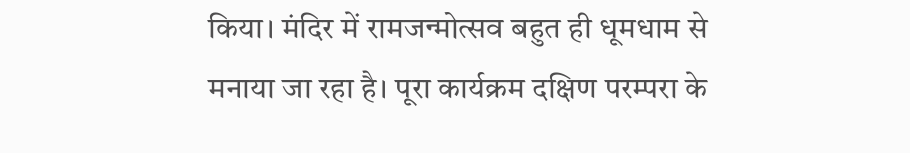किया। मंदिर में रामजन्मोत्सव बहुत ही धूमधाम से मनाया जा रहा है। पूरा कार्यक्रम दक्षिण परम्परा के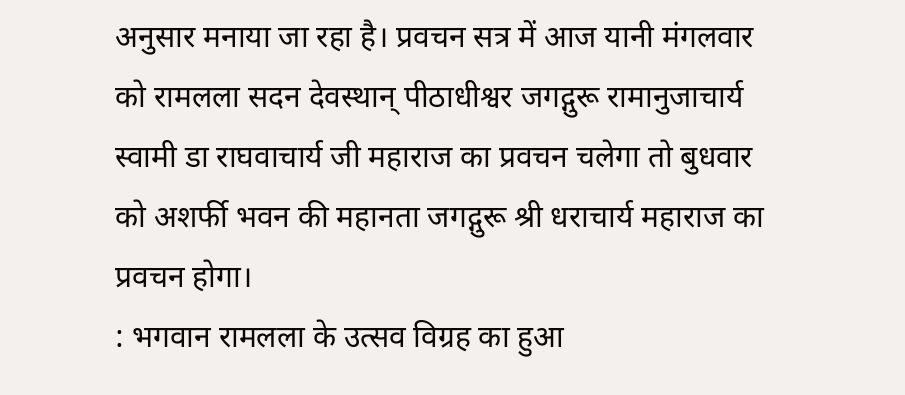अनुसार मनाया जा रहा है। प्रवचन सत्र में आज यानी मंगलवार को रामलला सदन देवस्थान् पीठाधीश्वर जगद्गुरू रामानुजाचार्य स्वामी डा राघवाचार्य जी महाराज का प्रवचन चलेगा तो बुधवार को अशर्फी भवन की महानता जगद्गुरू श्री धराचार्य महाराज का प्रवचन होगा।
: भगवान रामलला के उत्सव विग्रह का हुआ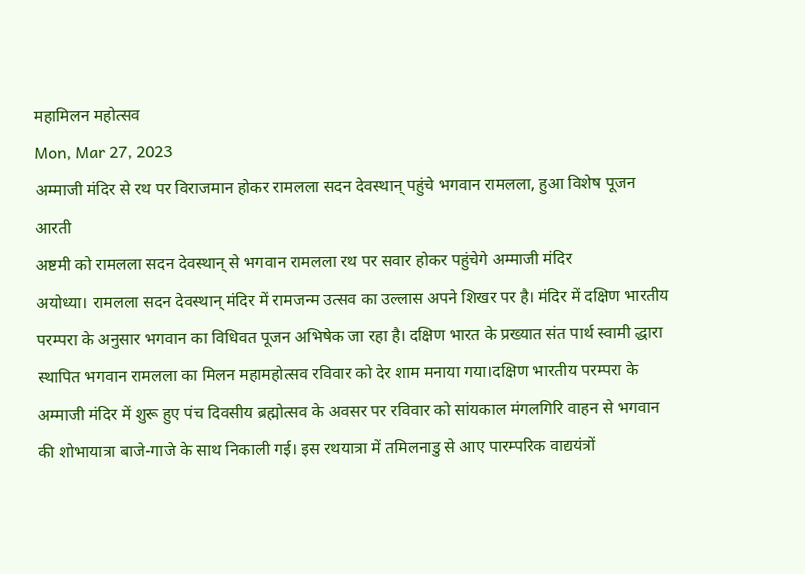महामिलन महोत्सव
Mon, Mar 27, 2023
अम्माजी मंदिर से रथ पर विराजमान होकर रामलला सदन देवस्थान् पहुंचे भगवान रामलला, हुआ विशेष पूजन आरती
अष्टमी को रामलला सदन देवस्थान् से भगवान रामलला रथ पर सवार होकर पहुंचेगे अम्माजी मंदिर
अयोध्या। रामलला सदन देवस्थान् मंदिर में रामजन्म उत्सव का उल्लास अपने शिखर पर है। मंदिर में दक्षिण भारतीय परम्परा के अनुसार भगवान का विधिवत पूजन अभिषेक जा रहा है। दक्षिण भारत के प्रख्यात संत पार्थ स्वामी द्धारा स्थापित भगवान रामलला का मिलन महामहोत्सव रविवार को देर शाम मनाया गया।दक्षिण भारतीय परम्परा के अम्माजी मंदिर में शुरू हुए पंच दिवसीय ब्रह्मोत्सव के अवसर पर रविवार को सांयकाल मंगलगिरि वाहन से भगवान की शोभायात्रा बाजे-गाजे के साथ निकाली गई। इस रथयात्रा में तमिलनाडु से आए पारम्परिक वाद्ययंत्रों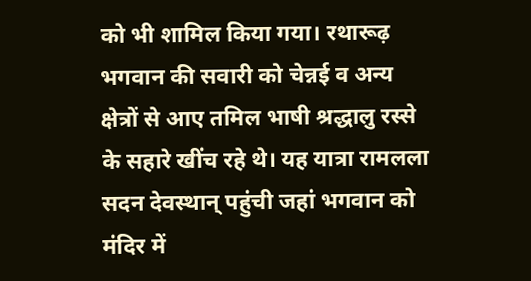को भी शामिल किया गया। रथारूढ़ भगवान की सवारी को चेन्नई व अन्य क्षेत्रों से आए तमिल भाषी श्रद्धालु रस्से के सहारे खींच रहे थे। यह यात्रा रामलला सदन देवस्थान् पहुंची जहां भगवान को मंदिर में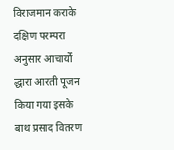विराजमान कराके दक्षिण परम्परा अनुसार आचार्यों द्धारा आरती पूजन किया गया इसके बाथ प्रसाद वितरण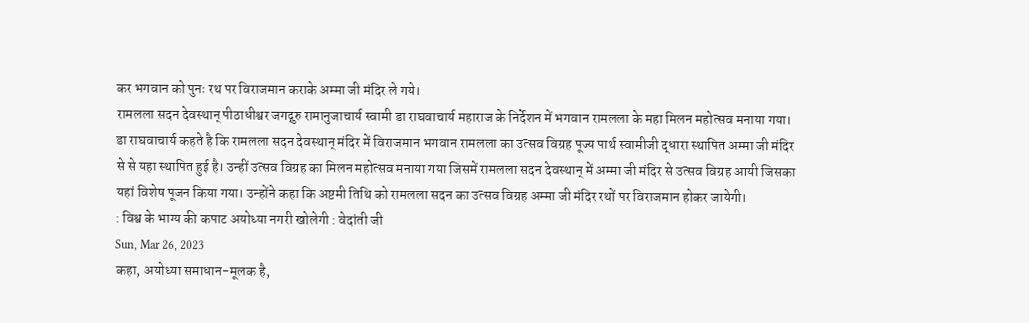कर भगवान को पुनः रथ पर विराजमान कराके अम्मा जी मंदिर ले गये।
रामलला सदन देवस्थान् पीठाधीश्वर जगद्गुरु रामानुजाचार्य स्वामी डा राघवाचार्य महाराज के निर्देशन में भगवान रामलला के महा मिलन महोत्सव मनाया गया।
डा राघवाचार्य कहते है कि रामलला सदन देवस्थान् मंदिर में विराजमान भगवान रामलला का उत्सव विग्रह पूज्य पार्थ स्वामीजी द्धारा स्थापित अम्मा जी मंदिर से से यहा स्थापित हुई है। उन्हीं उत्सव विग्रह का मिलन महोत्सव मनाया गया जिसमें रामलला सदन देवस्थान् में अम्मा जी मंदिर से उत्सव विग्रह आयी जिसका यहां विशेष पूजन किया गया। उन्होंने कहा कि अष्टमी तिथि को रामलला सदन का उत्सव विग्रह अम्मा जी मंदिर रथों पर विराजमान होकर जायेगी।
: विश्व के भाग्य की कपाट अयोध्या नगरी खोलेगी : वेदांती जी
Sun, Mar 26, 2023
कहा, अयोध्या समाधान-मूलक है,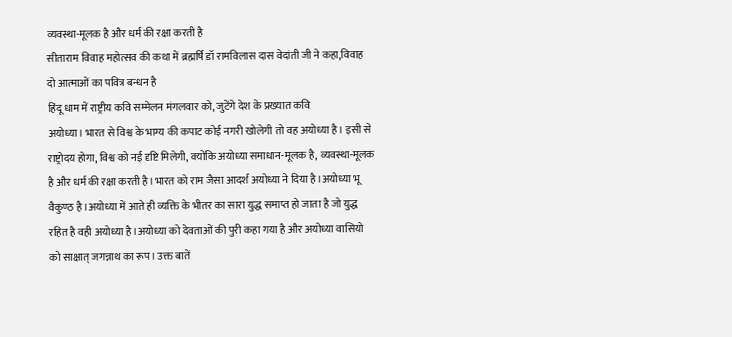व्यवस्था-मूलक है और धर्म की रक्षा करती है
सीताराम विवाह महोत्सव की कथा में ब्रह्मर्षि डॉ रामविलास दास वेदांती जी ने कहा,विवाह दो आत्माओं का पवित्र बन्धन है
हिंदू धाम में राष्ट्रीय कवि सम्मेलन मंगलवार को, जुटेंगे देश के प्रख्यात कवि
अयोध्या। भारत से विश्व के भाग्य की कपाट कोई नगरी खोलेगी तो वह अयोध्या है। इसी से राष्ट्रोदय होगा, विश्व को नई दृष्टि मिलेगी, क्योंकि अयोध्या समाधान-मूलक है, व्यवस्था-मूलक है और धर्म की रक्षा करती है।भारत को राम जैसा आदर्श अयोध्या ने दिया है।अयोध्या भू वैकुण्ठ है।अयोध्या में आते ही व्यक्ति के भीतर का सारा युद्ध समाप्त हो जाता है जो युद्ध रहित है वही अयोध्या है।अयोध्या को देवताओं की पुरी कहा गया है और अयोध्या वासियो को साक्षात् जगन्नाथ का रूप। उक्त बातें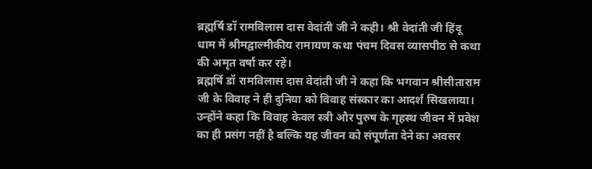ब्रह्मर्षि डॉ रामविलास दास वेदांती जी ने कही। श्री वेदांती जी हिंदू धाम में श्रीमद्वाल्मीकीय रामायण कथा पंचम दिवस व्यासपीठ से कथा की अमृत वर्षा कर रहें।
ब्रह्मर्षि डॉ रामविलास दास वेदांती जी ने कहा कि भगवान श्रीसीताराम जी के विवाह ने ही दुनिया को विवाह संस्कार का आदर्श सिखलाया। उन्होंने कहा कि विवाह केवल स्त्री और पुरुष के गृहस्थ जीवन में प्रवेश का ही प्रसंग नहीं है बल्कि यह जीवन को संपूर्णता देने का अवसर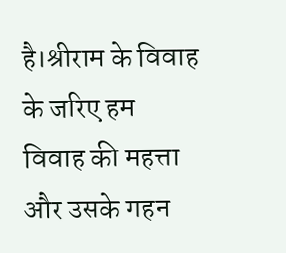है।श्रीराम के विवाह के जरिए हम विवाह की महत्ता और उसके गहन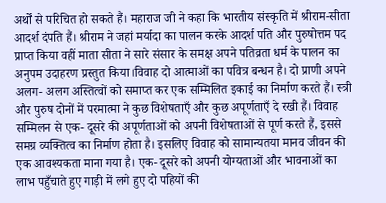अर्थों से परिचित हो सकते हैं। महाराज जी ने कहा कि भारतीय संस्कृति में श्रीराम-सीता आदर्श दंपति हैं। श्रीराम ने जहां मर्यादा का पालन करके आदर्श पति और पुरुषोत्तम पद प्राप्त किया वहीं माता सीता ने सारे संसार के समक्ष अपने पतिव्रता धर्म के पालन का अनुपम उदाहरण प्रस्तुत किया।विवाह दो आत्माओं का पवित्र बन्धन है। दो प्राणी अपने अलग- अलग अस्तित्वों को समाप्त कर एक सम्मिलित इकाई का निर्माण करते हैं। स्त्री और पुरुष दोनों में परमात्मा ने कुछ विशेषताएँ और कुछ अपूर्णताएँ दे रखी हैं। विवाह सम्मिलन से एक- दूसरे की अपूर्णताओं को अपनी विशेषताओं से पूर्ण करते हैं, इससे समग्र व्यक्तित्व का निर्माण होता है। इसलिए विवाह को सामान्यतया मानव जीवन की एक आवश्यकता माना गया है। एक- दूसरे को अपनी योग्यताओं और भावनाओं का लाभ पहुँचाते हुए गाड़ी में लगे हुए दो पहियों की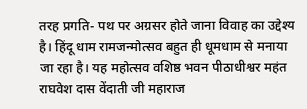तरह प्रगति- पथ पर अग्रसर होते जाना विवाह का उद्देश्य है। हिंदू धाम रामजन्मोत्सव बहुत ही धूमधाम से मनाया जा रहा है। यह महोत्सव वशिष्ठ भवन पीठाधीश्वर महंत राघवेश दास वेंदाती जी महाराज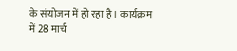के संयोजन में हो रहा है। कार्यक्रम में 28 मार्च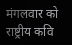मंगलवार को राष्ट्रीय कवि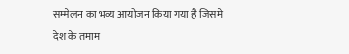सम्मेलन का भव्य आयोजन किया गया है जिसमे देश के तमाम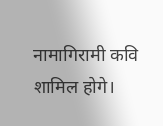नामागिरामी कवि शामिल होगे।